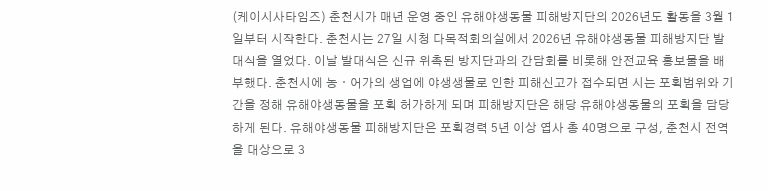(케이시사타임즈) 춘천시가 매년 운영 중인 유해야생동물 피해방지단의 2026년도 활동을 3월 1일부터 시작한다. 춘천시는 27일 시청 다목적회의실에서 2026년 유해야생동물 피해방지단 발대식을 열었다. 이날 발대식은 신규 위촉된 방지단과의 간담회를 비롯해 안전교육 홍보물을 배부했다. 춘천시에 농ㆍ어가의 생업에 야생생물로 인한 피해신고가 접수되면 시는 포획범위와 기간을 정해 유해야생동물을 포획 허가하게 되며 피해방지단은 해당 유해야생동물의 포획을 담당하게 된다. 유해야생동물 피해방지단은 포획경력 5년 이상 엽사 총 40명으로 구성, 춘천시 전역을 대상으로 3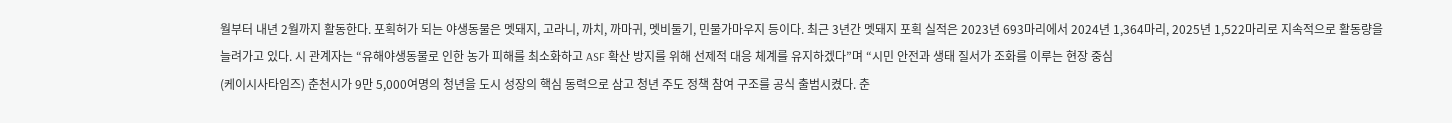월부터 내년 2월까지 활동한다. 포획허가 되는 야생동물은 멧돼지, 고라니, 까치, 까마귀, 멧비둘기, 민물가마우지 등이다. 최근 3년간 멧돼지 포획 실적은 2023년 693마리에서 2024년 1,364마리, 2025년 1,522마리로 지속적으로 활동량을 늘려가고 있다. 시 관계자는 “유해야생동물로 인한 농가 피해를 최소화하고 ASF 확산 방지를 위해 선제적 대응 체계를 유지하겠다”며 “시민 안전과 생태 질서가 조화를 이루는 현장 중심
(케이시사타임즈) 춘천시가 9만 5,000여명의 청년을 도시 성장의 핵심 동력으로 삼고 청년 주도 정책 참여 구조를 공식 출범시켰다. 춘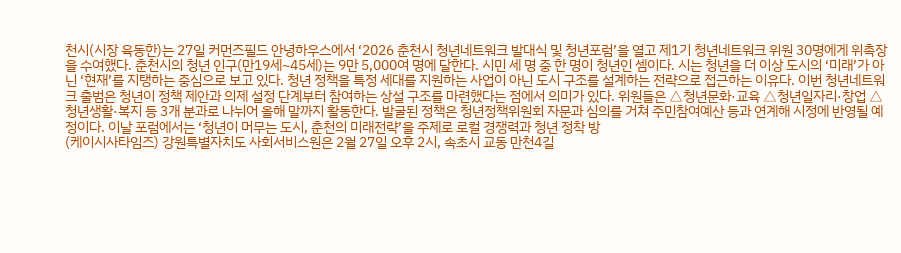천시(시장 육동한)는 27일 커먼즈필드 안녕하우스에서 ‘2026 춘천시 청년네트워크 발대식 및 청년포럼’을 열고 제1기 청년네트워크 위원 30명에게 위촉장을 수여했다. 춘천시의 청년 인구(만19세~45세)는 9만 5,000여 명에 달한다. 시민 세 명 중 한 명이 청년인 셈이다. 시는 청년을 더 이상 도시의 ‘미래’가 아닌 ‘현재’를 지탱하는 중심으로 보고 있다. 청년 정책을 특정 세대를 지원하는 사업이 아닌 도시 구조를 설계하는 전략으로 접근하는 이유다. 이번 청년네트워크 출범은 청년이 정책 제안과 의제 설정 단계부터 참여하는 상설 구조를 마련했다는 점에서 의미가 있다. 위원들은 △청년문화·교육 △청년일자리·창업 △청년생활·복지 등 3개 분과로 나뉘어 올해 말까지 활동한다. 발굴된 정책은 청년정책위원회 자문과 심의를 거쳐 주민참여예산 등과 연계해 시정에 반영될 예정이다. 이날 포럼에서는 ‘청년이 머무는 도시, 춘천의 미래전략’을 주제로 로컬 경쟁력과 청년 정착 방
(케이시사타임즈) 강원특별자치도 사회서비스원은 2월 27일 오후 2시, 속초시 교동 만천4길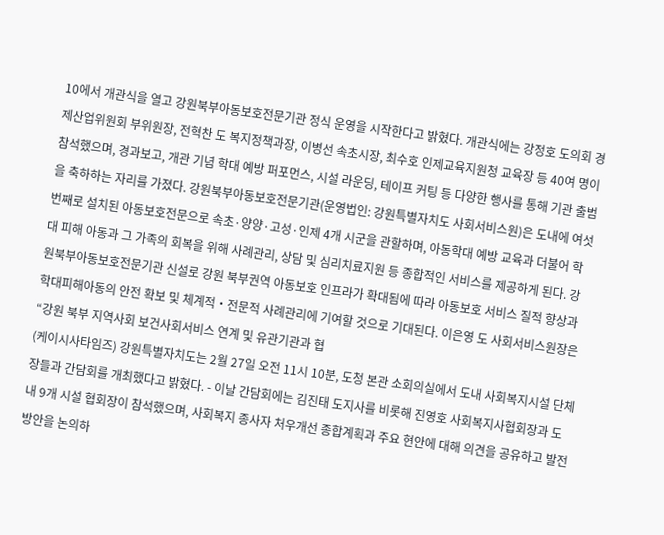10에서 개관식을 열고 강원북부아동보호전문기관 정식 운영을 시작한다고 밝혔다. 개관식에는 강정호 도의회 경제산업위원회 부위원장, 전혁찬 도 복지정책과장, 이병선 속초시장, 최수호 인제교육지원청 교육장 등 40여 명이 참석했으며, 경과보고, 개관 기념 학대 예방 퍼포먼스, 시설 라운딩, 테이프 커팅 등 다양한 행사를 통해 기관 출범을 축하하는 자리를 가졌다. 강원북부아동보호전문기관(운영법인: 강원특별자치도 사회서비스원)은 도내에 여섯 번째로 설치된 아동보호전문으로 속초·양양·고성·인제 4개 시군을 관할하며, 아동학대 예방 교육과 더불어 학대 피해 아동과 그 가족의 회복을 위해 사례관리, 상담 및 심리치료지원 등 종합적인 서비스를 제공하게 된다. 강원북부아동보호전문기관 신설로 강원 북부권역 아동보호 인프라가 확대됨에 따라 아동보호 서비스 질적 향상과 학대피해아동의 안전 확보 및 체계적・전문적 사례관리에 기여할 것으로 기대된다. 이은영 도 사회서비스원장은“강원 북부 지역사회 보건사회서비스 연계 및 유관기관과 협
(케이시사타임즈) 강원특별자치도는 2월 27일 오전 11시 10분, 도청 본관 소회의실에서 도내 사회복지시설 단체장들과 간담회를 개최했다고 밝혔다. - 이날 간담회에는 김진태 도지사를 비롯해 진영호 사회복지사협회장과 도내 9개 시설 협회장이 참석했으며, 사회복지 종사자 처우개선 종합계획과 주요 현안에 대해 의견을 공유하고 발전 방안을 논의하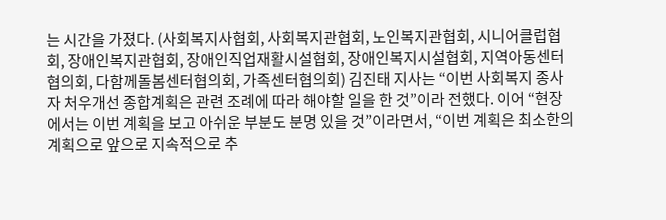는 시간을 가졌다. (사회복지사협회, 사회복지관협회, 노인복지관협회, 시니어클럽협회, 장애인복지관협회, 장애인직업재활시설협회, 장애인복지시설협회, 지역아동센터협의회, 다함께돌봄센터협의회, 가족센터협의회) 김진태 지사는 “이번 사회복지 종사자 처우개선 종합계획은 관련 조례에 따라 해야할 일을 한 것”이라 전했다. 이어 “현장에서는 이번 계획을 보고 아쉬운 부분도 분명 있을 것”이라면서, “이번 계획은 최소한의 계획으로 앞으로 지속적으로 추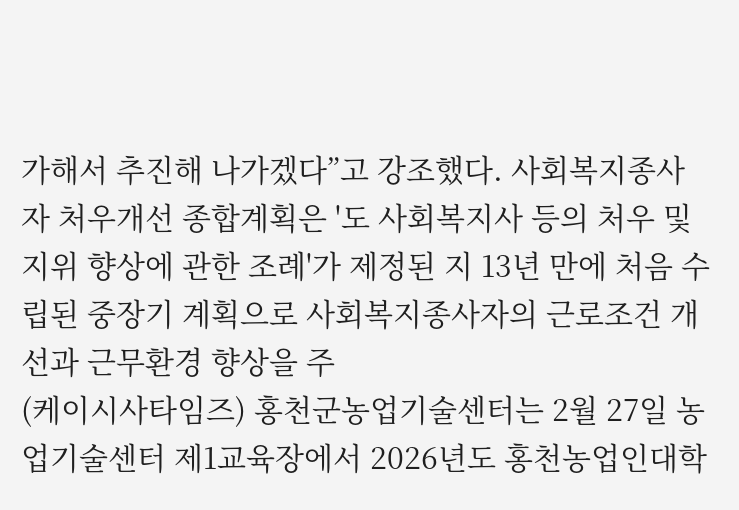가해서 추진해 나가겠다”고 강조했다. 사회복지종사자 처우개선 종합계획은 '도 사회복지사 등의 처우 및 지위 향상에 관한 조례'가 제정된 지 13년 만에 처음 수립된 중장기 계획으로 사회복지종사자의 근로조건 개선과 근무환경 향상을 주
(케이시사타임즈) 홍천군농업기술센터는 2월 27일 농업기술센터 제1교육장에서 2026년도 홍천농업인대학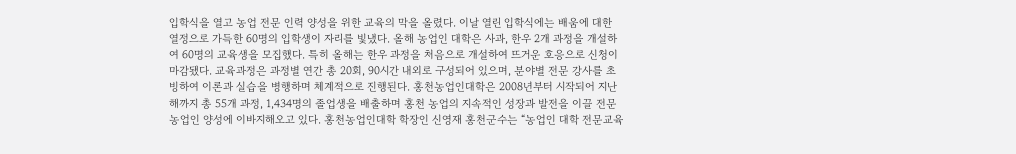입학식을 열고 농업 전문 인력 양성을 위한 교육의 막을 올렸다. 이날 열린 입학식에는 배움에 대한 열정으로 가득한 60명의 입학생이 자리를 빛냈다. 올해 농업인 대학은 사과, 한우 2개 과정을 개설하여 60명의 교육생을 모집했다. 특히 올해는 한우 과정을 처음으로 개설하여 뜨거운 호응으로 신청이 마감됐다. 교육과정은 과정별 연간 총 20회, 90시간 내외로 구성되어 있으며, 분야별 전문 강사를 초빙하여 이론과 실습을 병행하며 체계적으로 진행된다. 홍천농업인대학은 2008년부터 시작되어 지난해까지 총 55개 과정, 1,434명의 졸업생을 배출하며 홍천 농업의 지속적인 성장과 발전을 이끌 전문농업인 양성에 이바지해오고 있다. 홍천농업인대학 학장인 신영재 홍천군수는 “농업인 대학 전문교육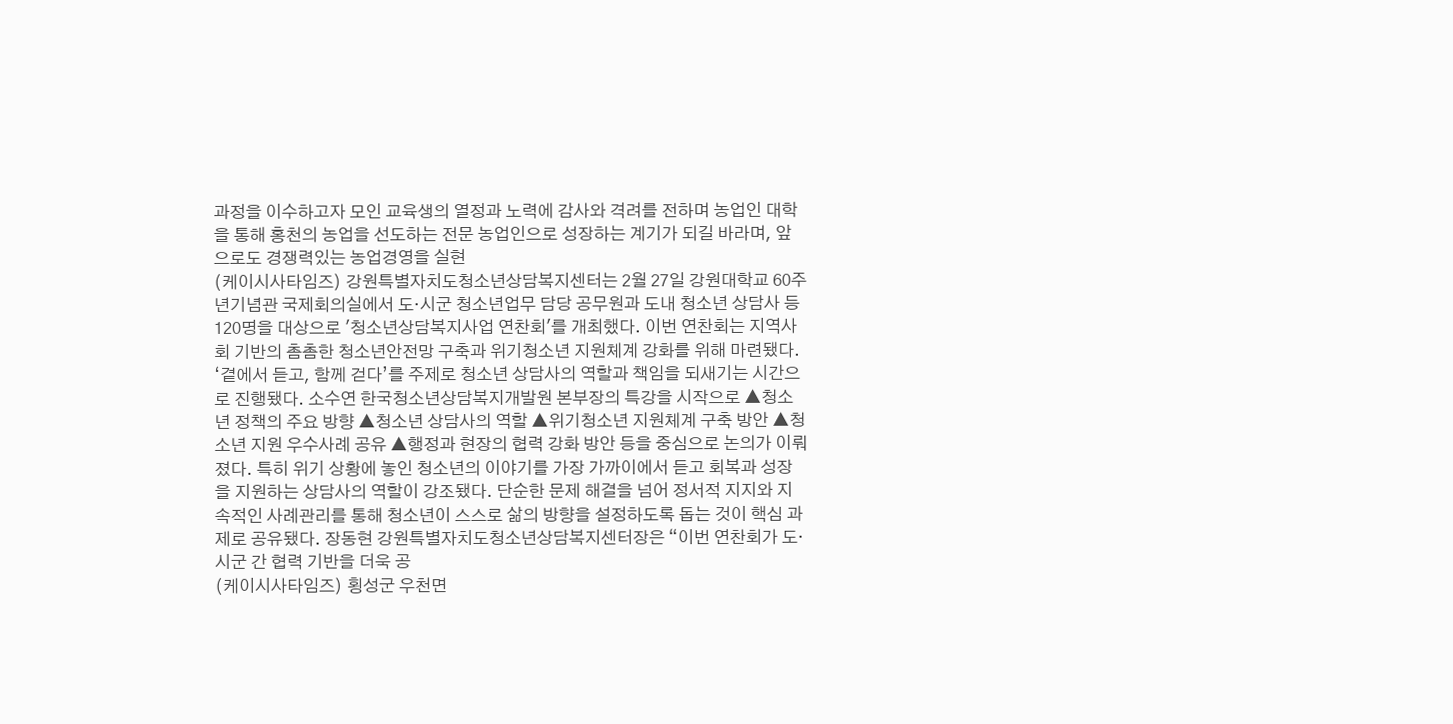과정을 이수하고자 모인 교육생의 열정과 노력에 감사와 격려를 전하며 농업인 대학을 통해 홍천의 농업을 선도하는 전문 농업인으로 성장하는 계기가 되길 바라며, 앞으로도 경쟁력있는 농업경영을 실현
(케이시사타임즈) 강원특별자치도청소년상담복지센터는 2월 27일 강원대학교 60주년기념관 국제회의실에서 도·시군 청소년업무 담당 공무원과 도내 청소년 상담사 등 120명을 대상으로 '청소년상담복지사업 연찬회'를 개최했다. 이번 연찬회는 지역사회 기반의 촘촘한 청소년안전망 구축과 위기청소년 지원체계 강화를 위해 마련됐다. ‘곁에서 듣고, 함께 걷다’를 주제로 청소년 상담사의 역할과 책임을 되새기는 시간으로 진행됐다. 소수연 한국청소년상담복지개발원 본부장의 특강을 시작으로 ▲청소년 정책의 주요 방향 ▲청소년 상담사의 역할 ▲위기청소년 지원체계 구축 방안 ▲청소년 지원 우수사례 공유 ▲행정과 현장의 협력 강화 방안 등을 중심으로 논의가 이뤄졌다. 특히 위기 상황에 놓인 청소년의 이야기를 가장 가까이에서 듣고 회복과 성장을 지원하는 상담사의 역할이 강조됐다. 단순한 문제 해결을 넘어 정서적 지지와 지속적인 사례관리를 통해 청소년이 스스로 삶의 방향을 설정하도록 돕는 것이 핵심 과제로 공유됐다. 장동현 강원특별자치도청소년상담복지센터장은 “이번 연찬회가 도·시군 간 협력 기반을 더욱 공
(케이시사타임즈) 횡성군 우천면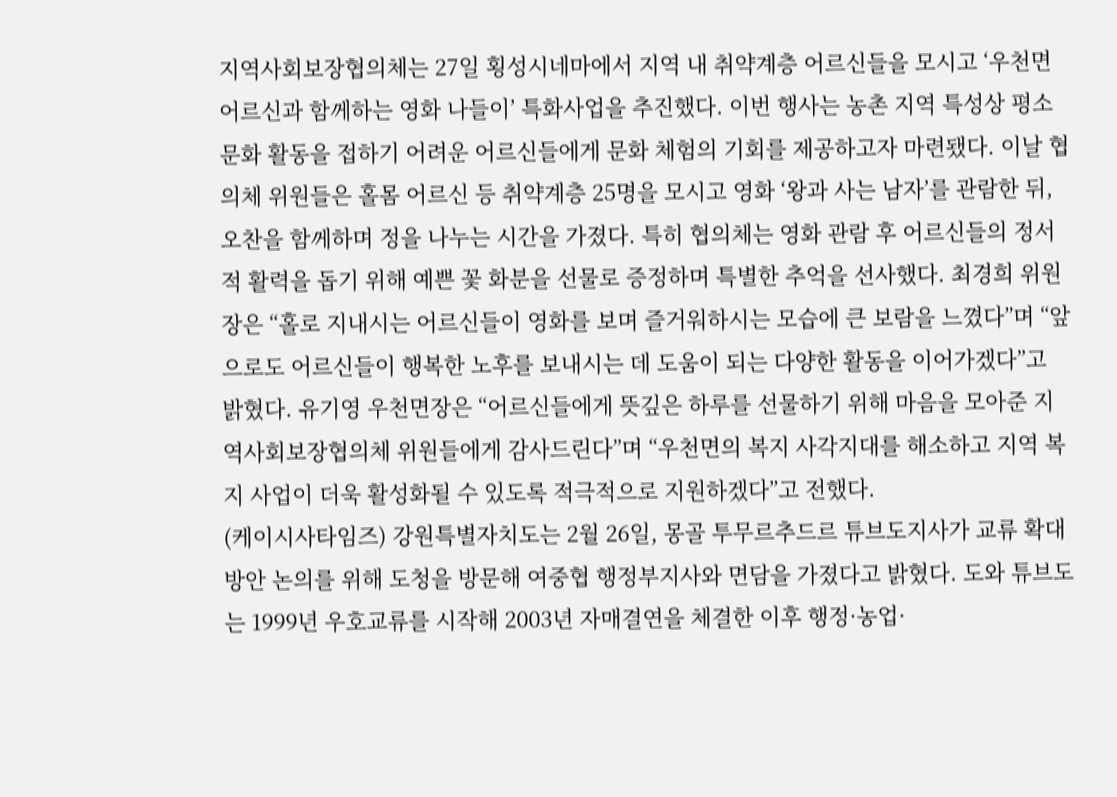지역사회보장협의체는 27일 횡성시네마에서 지역 내 취약계층 어르신들을 모시고 ‘우천면 어르신과 함께하는 영화 나들이’ 특화사업을 추진했다. 이번 행사는 농촌 지역 특성상 평소 문화 활동을 접하기 어려운 어르신들에게 문화 체험의 기회를 제공하고자 마련됐다. 이날 협의체 위원들은 홀몸 어르신 등 취약계층 25명을 모시고 영화 ‘왕과 사는 남자’를 관람한 뒤, 오찬을 함께하며 정을 나누는 시간을 가졌다. 특히 협의체는 영화 관람 후 어르신들의 정서적 활력을 돕기 위해 예쁜 꽃 화분을 선물로 증정하며 특별한 추억을 선사했다. 최경희 위원장은 “홀로 지내시는 어르신들이 영화를 보며 즐거워하시는 모습에 큰 보람을 느꼈다”며 “앞으로도 어르신들이 행복한 노후를 보내시는 데 도움이 되는 다양한 활동을 이어가겠다”고 밝혔다. 유기영 우천면장은 “어르신들에게 뜻깊은 하루를 선물하기 위해 마음을 모아준 지역사회보장협의체 위원들에게 감사드린다”며 “우천면의 복지 사각지대를 해소하고 지역 복지 사업이 더욱 활성화될 수 있도록 적극적으로 지원하겠다”고 전했다.
(케이시사타임즈) 강원특별자치도는 2월 26일, 몽골 투무르추드르 튜브도지사가 교류 확대 방안 논의를 위해 도청을 방문해 여중협 행정부지사와 면담을 가졌다고 밝혔다. 도와 튜브도는 1999년 우호교류를 시작해 2003년 자매결연을 체결한 이후 행정·농업·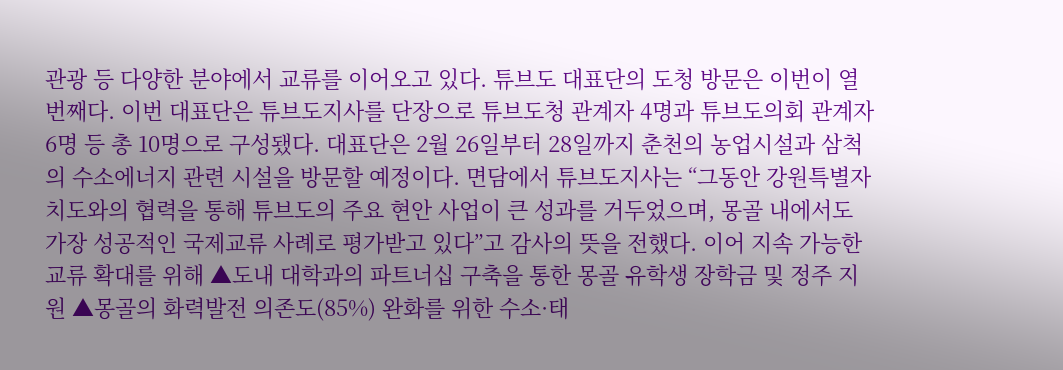관광 등 다양한 분야에서 교류를 이어오고 있다. 튜브도 대표단의 도청 방문은 이번이 열 번째다. 이번 대표단은 튜브도지사를 단장으로 튜브도청 관계자 4명과 튜브도의회 관계자 6명 등 총 10명으로 구성됐다. 대표단은 2월 26일부터 28일까지 춘천의 농업시설과 삼척의 수소에너지 관련 시설을 방문할 예정이다. 면담에서 튜브도지사는 “그동안 강원특별자치도와의 협력을 통해 튜브도의 주요 현안 사업이 큰 성과를 거두었으며, 몽골 내에서도 가장 성공적인 국제교류 사례로 평가받고 있다”고 감사의 뜻을 전했다. 이어 지속 가능한 교류 확대를 위해 ▲도내 대학과의 파트너십 구축을 통한 몽골 유학생 장학금 및 정주 지원 ▲몽골의 화력발전 의존도(85%) 완화를 위한 수소·태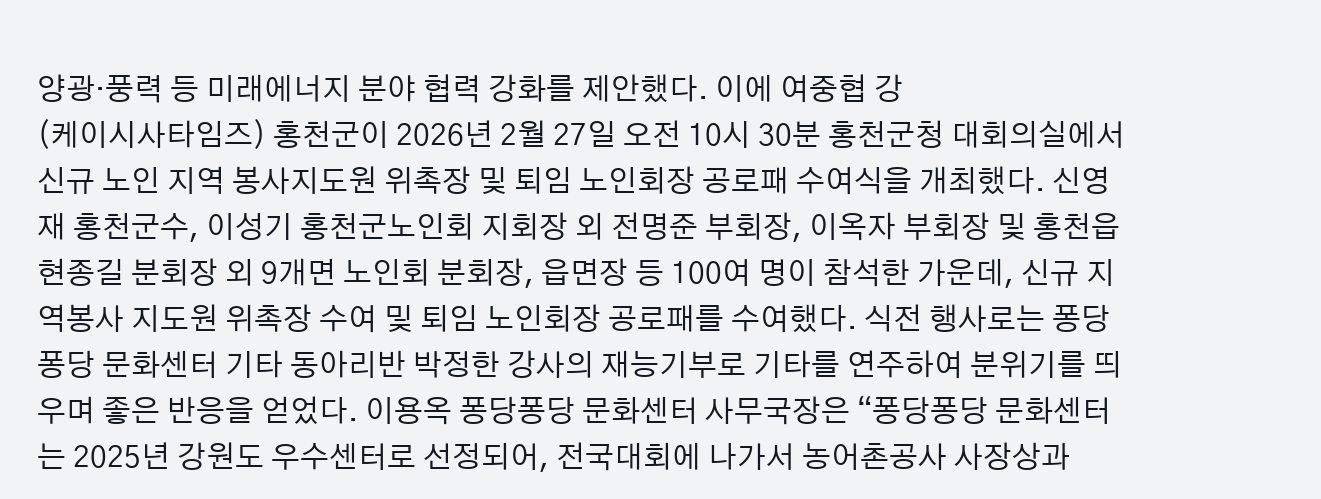양광·풍력 등 미래에너지 분야 협력 강화를 제안했다. 이에 여중협 강
(케이시사타임즈) 홍천군이 2026년 2월 27일 오전 10시 30분 홍천군청 대회의실에서 신규 노인 지역 봉사지도원 위촉장 및 퇴임 노인회장 공로패 수여식을 개최했다. 신영재 홍천군수, 이성기 홍천군노인회 지회장 외 전명준 부회장, 이옥자 부회장 및 홍천읍 현종길 분회장 외 9개면 노인회 분회장, 읍면장 등 100여 명이 참석한 가운데, 신규 지역봉사 지도원 위촉장 수여 및 퇴임 노인회장 공로패를 수여했다. 식전 행사로는 퐁당퐁당 문화센터 기타 동아리반 박정한 강사의 재능기부로 기타를 연주하여 분위기를 띄우며 좋은 반응을 얻었다. 이용옥 퐁당퐁당 문화센터 사무국장은 “퐁당퐁당 문화센터는 2025년 강원도 우수센터로 선정되어, 전국대회에 나가서 농어촌공사 사장상과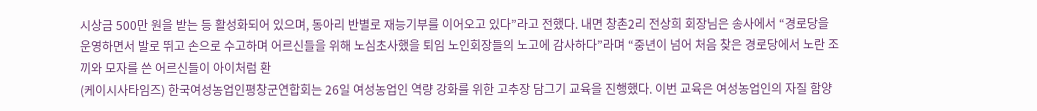시상금 500만 원을 받는 등 활성화되어 있으며, 동아리 반별로 재능기부를 이어오고 있다”라고 전했다. 내면 창촌2리 전상희 회장님은 송사에서 “경로당을 운영하면서 발로 뛰고 손으로 수고하며 어르신들을 위해 노심초사했을 퇴임 노인회장들의 노고에 감사하다”라며 “중년이 넘어 처음 찾은 경로당에서 노란 조끼와 모자를 쓴 어르신들이 아이처럼 환
(케이시사타임즈) 한국여성농업인평창군연합회는 26일 여성농업인 역량 강화를 위한 고추장 담그기 교육을 진행했다. 이번 교육은 여성농업인의 자질 함양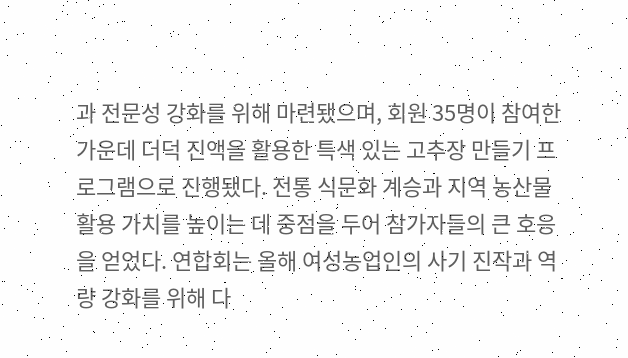과 전문성 강화를 위해 마련됐으며, 회원 35명이 참여한 가운데 더덕 진액을 활용한 특색 있는 고추장 만들기 프로그램으로 진행됐다. 전통 식문화 계승과 지역 농산물 활용 가치를 높이는 데 중점을 두어 참가자들의 큰 호응을 얻었다. 연합회는 올해 여성농업인의 사기 진작과 역량 강화를 위해 다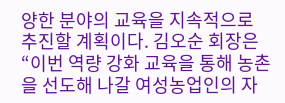양한 분야의 교육을 지속적으로 추진할 계획이다. 김오순 회장은 “이번 역량 강화 교육을 통해 농촌을 선도해 나갈 여성농업인의 자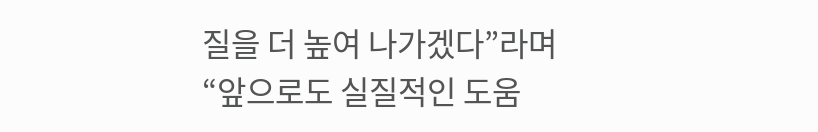질을 더 높여 나가겠다”라며 “앞으로도 실질적인 도움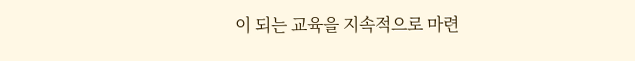이 되는 교육을 지속적으로 마련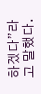하겠다”라고 말했다.